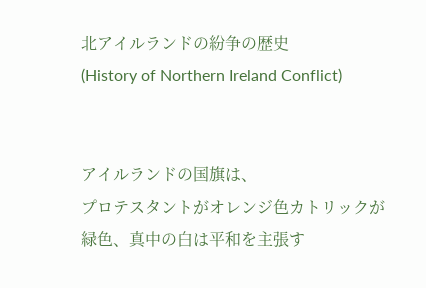北アイルランドの紛争の歴史
(History of Northern Ireland Conflict)


アイルランドの国旗は、
プロテスタントがオレンジ色カトリックが緑色、真中の白は平和を主張す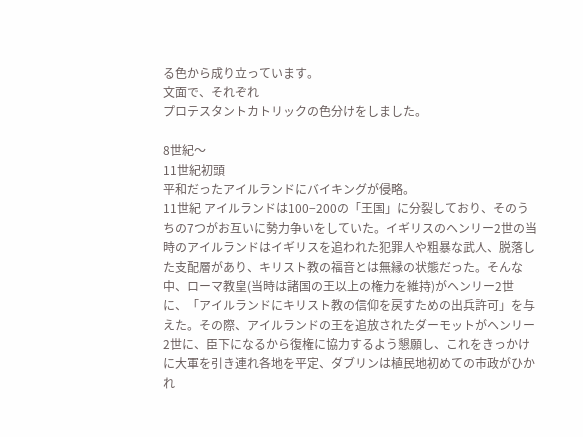る色から成り立っています。
文面で、それぞれ
プロテスタントカトリックの色分けをしました。

8世紀〜
11世紀初頭
平和だったアイルランドにバイキングが侵略。
11世紀 アイルランドは100−200の「王国」に分裂しており、そのうちの7つがお互いに勢力争いをしていた。イギリスのヘンリー2世の当時のアイルランドはイギリスを追われた犯罪人や粗暴な武人、脱落した支配層があり、キリスト教の福音とは無縁の状態だった。そんな中、ローマ教皇(当時は諸国の王以上の権力を維持)がヘンリー2世に、「アイルランドにキリスト教の信仰を戻すための出兵許可」を与えた。その際、アイルランドの王を追放されたダーモットがヘンリー2世に、臣下になるから復権に協力するよう懇願し、これをきっかけに大軍を引き連れ各地を平定、ダブリンは植民地初めての市政がひかれ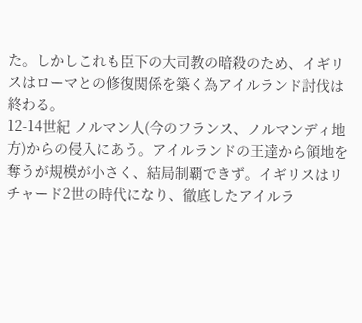た。しかしこれも臣下の大司教の暗殺のため、イギリスはローマとの修復関係を築く為アイルランド討伐は終わる。
12-14世紀 ノルマン人(今のフランス、ノルマンディ地方)からの侵入にあう。アイルランドの王達から領地を奪うが規模が小さく、結局制覇できず。イギリスはリチャード2世の時代になり、徹底したアイルラ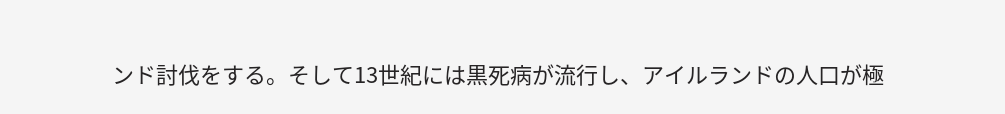ンド討伐をする。そして13世紀には黒死病が流行し、アイルランドの人口が極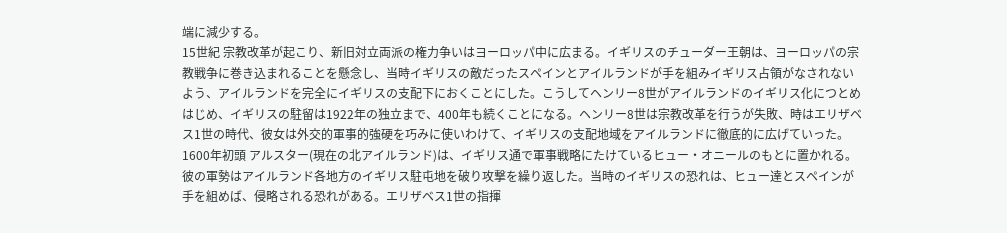端に減少する。
15世紀 宗教改革が起こり、新旧対立両派の権力争いはヨーロッパ中に広まる。イギリスのチューダー王朝は、ヨーロッパの宗教戦争に巻き込まれることを懸念し、当時イギリスの敵だったスペインとアイルランドが手を組みイギリス占領がなされないよう、アイルランドを完全にイギリスの支配下におくことにした。こうしてヘンリー8世がアイルランドのイギリス化につとめはじめ、イギリスの駐留は1922年の独立まで、400年も続くことになる。ヘンリー8世は宗教改革を行うが失敗、時はエリザベス1世の時代、彼女は外交的軍事的強硬を巧みに使いわけて、イギリスの支配地域をアイルランドに徹底的に広げていった。
1600年初頭 アルスター(現在の北アイルランド)は、イギリス通で軍事戦略にたけているヒュー・オニールのもとに置かれる。彼の軍勢はアイルランド各地方のイギリス駐屯地を破り攻撃を繰り返した。当時のイギリスの恐れは、ヒュー達とスペインが手を組めば、侵略される恐れがある。エリザベス1世の指揮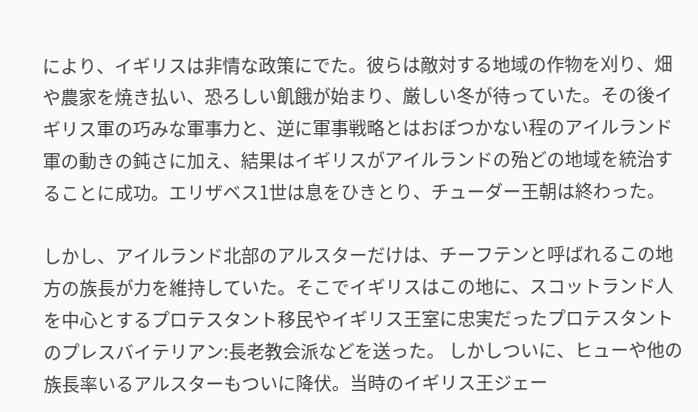により、イギリスは非情な政策にでた。彼らは敵対する地域の作物を刈り、畑や農家を焼き払い、恐ろしい飢餓が始まり、厳しい冬が待っていた。その後イギリス軍の巧みな軍事力と、逆に軍事戦略とはおぼつかない程のアイルランド軍の動きの鈍さに加え、結果はイギリスがアイルランドの殆どの地域を統治することに成功。エリザベス1世は息をひきとり、チューダー王朝は終わった。

しかし、アイルランド北部のアルスターだけは、チーフテンと呼ばれるこの地方の族長が力を維持していた。そこでイギリスはこの地に、スコットランド人を中心とするプロテスタント移民やイギリス王室に忠実だったプロテスタントのプレスバイテリアン:長老教会派などを送った。 しかしついに、ヒューや他の族長率いるアルスターもついに降伏。当時のイギリス王ジェー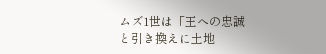ムズ1世は「王への忠誠と引き換えに土地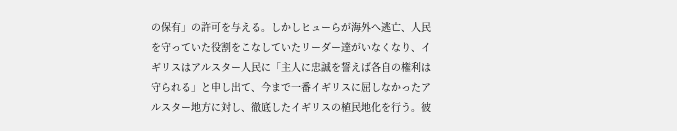の保有」の許可を与える。しかしヒューらが海外へ逃亡、人民を守っていた役割をこなしていたリーダー達がいなくなり、イギリスはアルスター人民に「主人に忠誠を誓えば各自の権利は守られる」と申し出て、今まで一番イギリスに屈しなかったアルスター地方に対し、徹底したイギリスの植民地化を行う。彼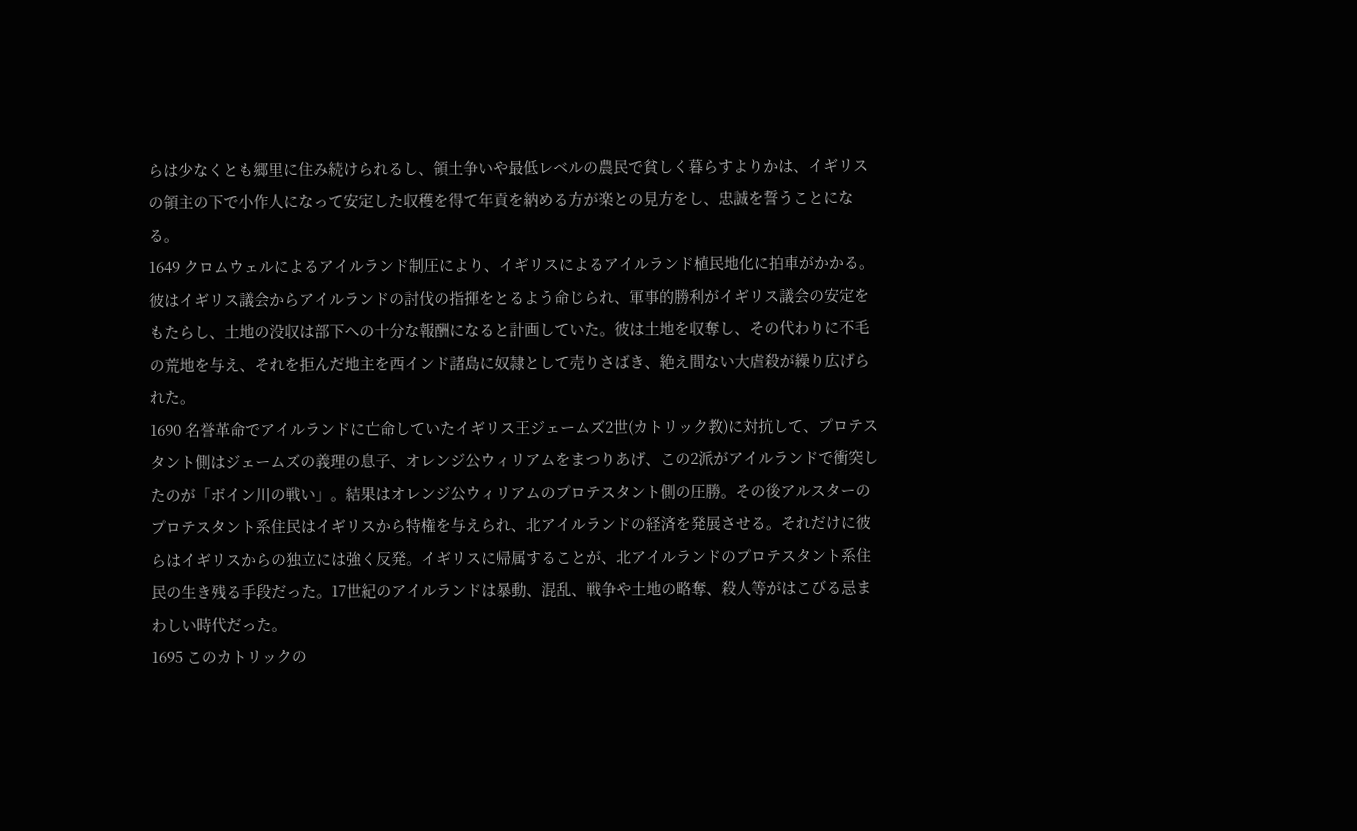らは少なくとも郷里に住み続けられるし、領土争いや最低レベルの農民で貧しく暮らすよりかは、イギリスの領主の下で小作人になって安定した収穫を得て年貢を納める方が楽との見方をし、忠誠を誓うことになる。
1649 クロムウェルによるアイルランド制圧により、イギリスによるアイルランド植民地化に拍車がかかる。彼はイギリス議会からアイルランドの討伐の指揮をとるよう命じられ、軍事的勝利がイギリス議会の安定をもたらし、土地の没収は部下への十分な報酬になると計画していた。彼は土地を収奪し、その代わりに不毛の荒地を与え、それを拒んだ地主を西インド諸島に奴隷として売りさばき、絶え間ない大虐殺が繰り広げられた。
1690 名誉革命でアイルランドに亡命していたイギリス王ジェームズ2世(カトリック教)に対抗して、プロテスタント側はジェームズの義理の息子、オレンジ公ウィリアムをまつりあげ、この2派がアイルランドで衝突したのが「ボイン川の戦い」。結果はオレンジ公ウィリアムのプロテスタント側の圧勝。その後アルスターのプロテスタント系住民はイギリスから特権を与えられ、北アイルランドの経済を発展させる。それだけに彼らはイギリスからの独立には強く反発。イギリスに帰属することが、北アイルランドのプロテスタント系住民の生き残る手段だった。17世紀のアイルランドは暴動、混乱、戦争や土地の略奪、殺人等がはこびる忌まわしい時代だった。
1695 このカトリックの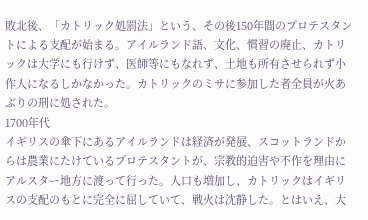敗北後、「カトリック処罰法」という、その後150年間のプロテスタントによる支配が始まる。アイルランド語、文化、慣習の廃止、カトリックは大学にも行けず、医師等にもなれず、土地も所有させられず小作人になるしかなかった。カトリックのミサに参加した者全員が火あぶりの刑に処された。
1700年代
イギリスの傘下にあるアイルランドは経済が発展、スコットランドからは農業にたけているプロテスタントが、宗教的迫害や不作を理由にアルスター地方に渡って行った。人口も増加し、カトリックはイギリスの支配のもとに完全に屈していて、戦火は沈静した。とはいえ、大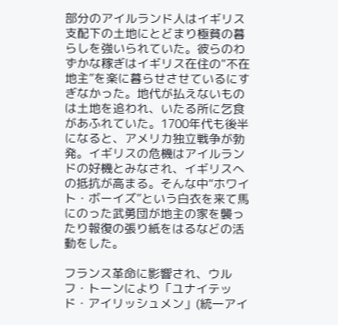部分のアイルランド人はイギリス支配下の土地にとどまり極貧の暮らしを強いられていた。彼らのわずかな稼ぎはイギリス在住の“不在地主”を楽に暮らせさせているにすぎなかった。地代が払えないものは土地を追われ、いたる所に乞食があふれていた。1700年代も後半になると、アメリカ独立戦争が勃発。イギリスの危機はアイルランドの好機とみなされ、イギリスへの抵抗が高まる。そんな中“ホワイト・ボーイズ”という白衣を来て馬にのった武勇団が地主の家を襲ったり報復の張り紙をはるなどの活動をした。

フランス革命に影響され、ウルフ・トーンにより「ユナイテッド・アイリッシュメン」(統一アイ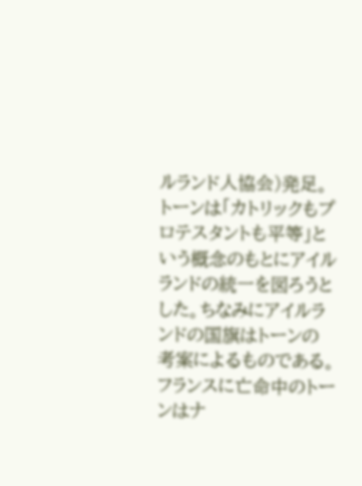ルランド人協会)発足。トーンは「カトリックもプロテスタントも平等」という概念のもとにアイルランドの統一を図ろうとした。ちなみにアイルランドの国旗はトーンの考案によるものである。フランスに亡命中のトーンはナ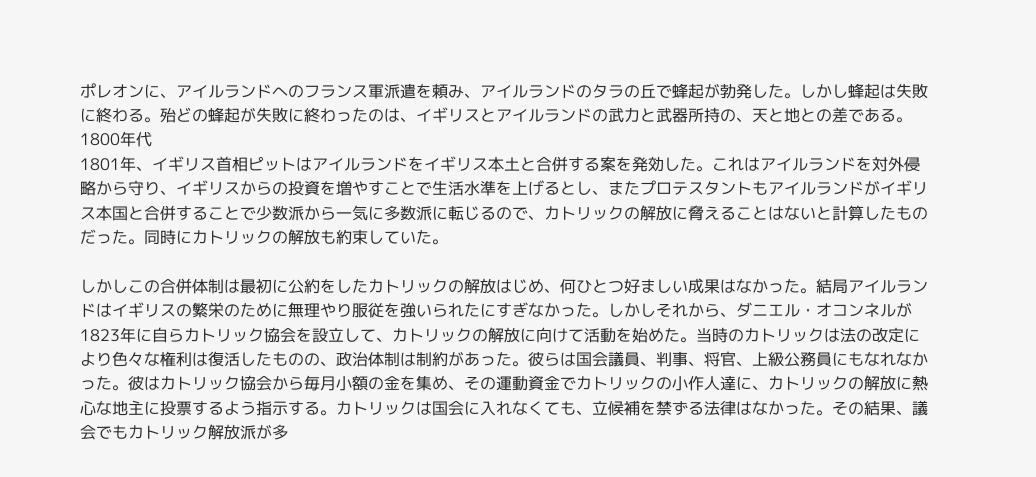ポレオンに、アイルランドへのフランス軍派遣を頼み、アイルランドのタラの丘で蜂起が勃発した。しかし蜂起は失敗に終わる。殆どの蜂起が失敗に終わったのは、イギリスとアイルランドの武力と武器所持の、天と地との差である。
1800年代
1801年、イギリス首相ピットはアイルランドをイギリス本土と合併する案を発効した。これはアイルランドを対外侵略から守り、イギリスからの投資を増やすことで生活水準を上げるとし、またプロテスタントもアイルランドがイギリス本国と合併することで少数派から一気に多数派に転じるので、カトリックの解放に脅えることはないと計算したものだった。同時にカトリックの解放も約束していた。

しかしこの合併体制は最初に公約をしたカトリックの解放はじめ、何ひとつ好ましい成果はなかった。結局アイルランドはイギリスの繁栄のために無理やり服従を強いられたにすぎなかった。しかしそれから、ダニエル・オコンネルが1823年に自らカトリック協会を設立して、カトリックの解放に向けて活動を始めた。当時のカトリックは法の改定により色々な権利は復活したものの、政治体制は制約があった。彼らは国会議員、判事、将官、上級公務員にもなれなかった。彼はカトリック協会から毎月小額の金を集め、その運動資金でカトリックの小作人達に、カトリックの解放に熱心な地主に投票するよう指示する。カトリックは国会に入れなくても、立候補を禁ずる法律はなかった。その結果、議会でもカトリック解放派が多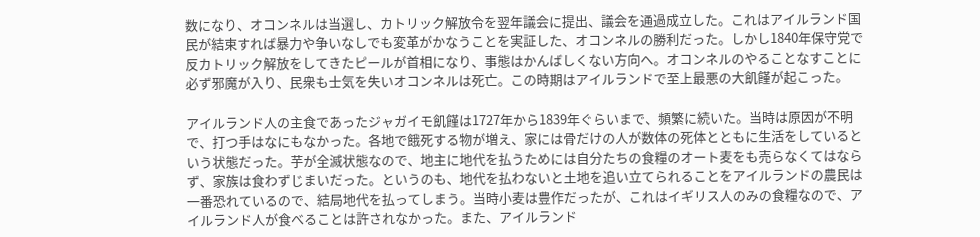数になり、オコンネルは当選し、カトリック解放令を翌年議会に提出、議会を通過成立した。これはアイルランド国民が結束すれば暴力や争いなしでも変革がかなうことを実証した、オコンネルの勝利だった。しかし1840年保守党で反カトリック解放をしてきたピールが首相になり、事態はかんばしくない方向へ。オコンネルのやることなすことに必ず邪魔が入り、民衆も士気を失いオコンネルは死亡。この時期はアイルランドで至上最悪の大飢饉が起こった。

アイルランド人の主食であったジャガイモ飢饉は1727年から1839年ぐらいまで、頻繁に続いた。当時は原因が不明で、打つ手はなにもなかった。各地で餓死する物が増え、家には骨だけの人が数体の死体とともに生活をしているという状態だった。芋が全滅状態なので、地主に地代を払うためには自分たちの食糧のオート麦をも売らなくてはならず、家族は食わずじまいだった。というのも、地代を払わないと土地を追い立てられることをアイルランドの農民は一番恐れているので、結局地代を払ってしまう。当時小麦は豊作だったが、これはイギリス人のみの食糧なので、アイルランド人が食べることは許されなかった。また、アイルランド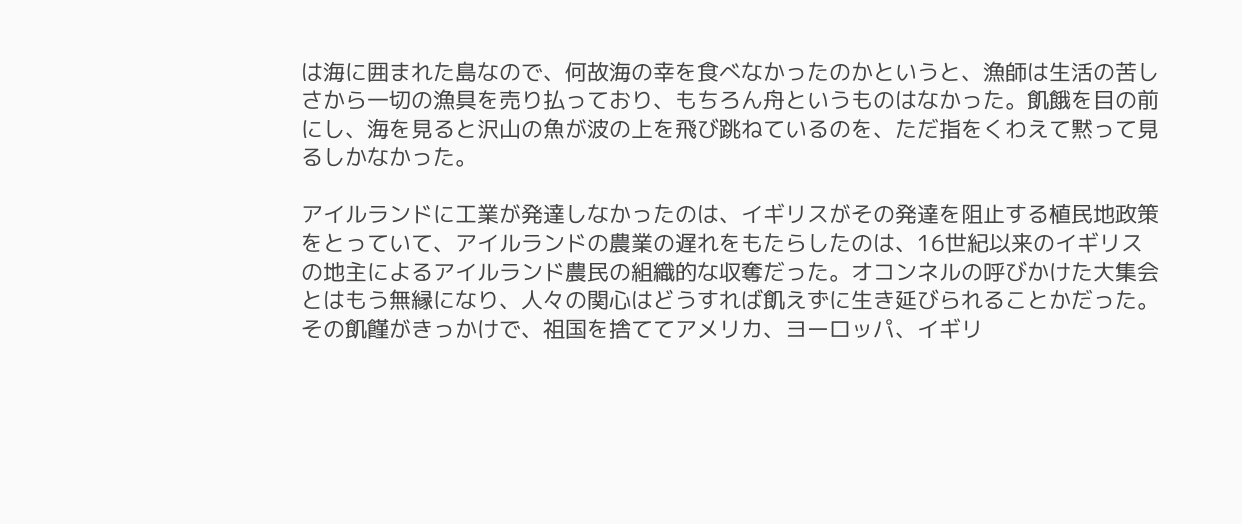は海に囲まれた島なので、何故海の幸を食べなかったのかというと、漁師は生活の苦しさから一切の漁具を売り払っており、もちろん舟というものはなかった。飢餓を目の前にし、海を見ると沢山の魚が波の上を飛び跳ねているのを、ただ指をくわえて黙って見るしかなかった。

アイルランドに工業が発達しなかったのは、イギリスがその発達を阻止する植民地政策をとっていて、アイルランドの農業の遅れをもたらしたのは、16世紀以来のイギリスの地主によるアイルランド農民の組織的な収奪だった。オコンネルの呼びかけた大集会とはもう無縁になり、人々の関心はどうすれば飢えずに生き延びられることかだった。その飢饉がきっかけで、祖国を捨ててアメリカ、ヨーロッパ、イギリ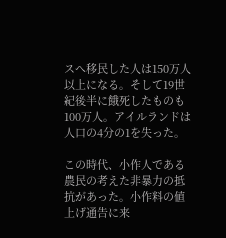スへ移民した人は150万人以上になる。そして19世紀後半に餓死したものも100万人。アイルランドは人口の4分の1を失った。

この時代、小作人である農民の考えた非暴力の抵抗があった。小作料の値上げ通告に来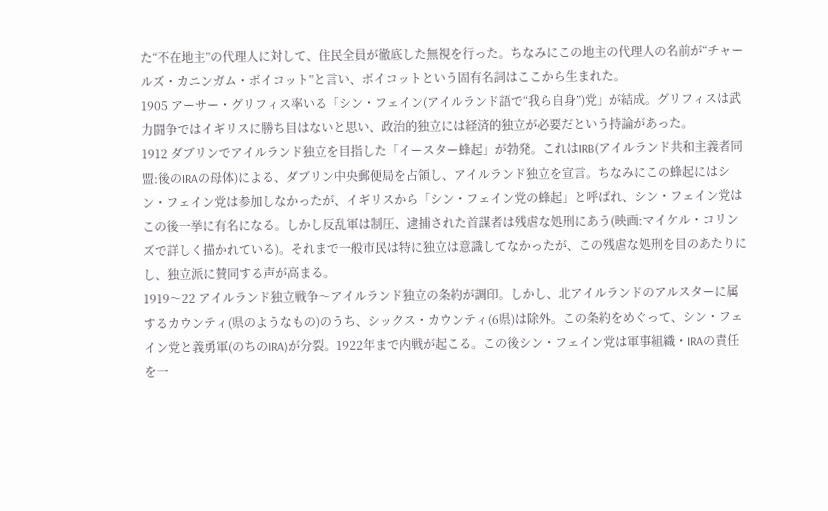た“不在地主”の代理人に対して、住民全員が徹底した無視を行った。ちなみにこの地主の代理人の名前が“チャールズ・カニンガム・ボイコット”と言い、ボイコットという固有名詞はここから生まれた。
1905 アーサー・グリフィス率いる「シン・フェイン(アイルランド語で“我ら自身”)党」が結成。グリフィスは武力闘争ではイギリスに勝ち目はないと思い、政治的独立には経済的独立が必要だという持論があった。
1912 ダブリンでアイルランド独立を目指した「イースター蜂起」が勃発。これはIRB(アイルランド共和主義者同盟:後のIRAの母体)による、ダブリン中央郵便局を占領し、アイルランド独立を宣言。ちなみにこの蜂起にはシン・フェイン党は参加しなかったが、イギリスから「シン・フェイン党の蜂起」と呼ばれ、シン・フェイン党はこの後一挙に有名になる。しかし反乱軍は制圧、逮捕された首謀者は残虐な処刑にあう(映画:マイケル・コリンズで詳しく描かれている)。それまで一般市民は特に独立は意識してなかったが、この残虐な処刑を目のあたりにし、独立派に賛同する声が高まる。
1919〜22 アイルランド独立戦争〜アイルランド独立の条約が調印。しかし、北アイルランドのアルスターに属するカウンティ(県のようなもの)のうち、シックス・カウンティ(6県)は除外。この条約をめぐって、シン・フェイン党と義勇軍(のちのIRA)が分裂。1922年まで内戦が起こる。この後シン・フェイン党は軍事組織・IRAの責任を一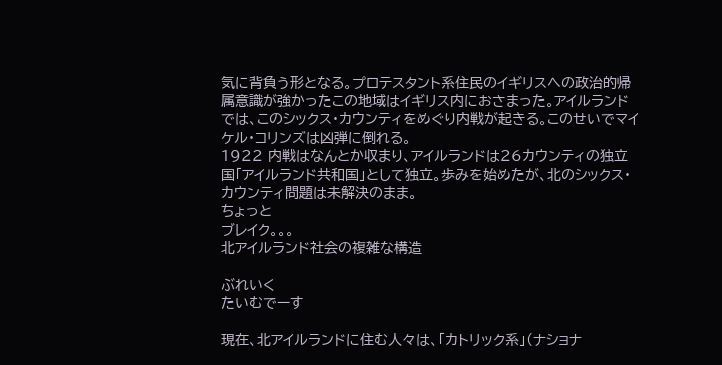気に背負う形となる。プロテスタント系住民のイギリスへの政治的帰属意識が強かったこの地域はイギリス内におさまった。アイルランドでは、このシックス・カウンティをめぐり内戦が起きる。このせいでマイケル・コリンズは凶弾に倒れる。
1922 内戦はなんとか収まり、アイルランドは26カウンティの独立国「アイルランド共和国」として独立。歩みを始めたが、北のシックス・カウンティ問題は未解決のまま。
ちょっと
ブレイク。。。
北アイルランド社会の複雑な構造

ぶれいく
たいむでーす

現在、北アイルランドに住む人々は、「カトリック系」(ナショナ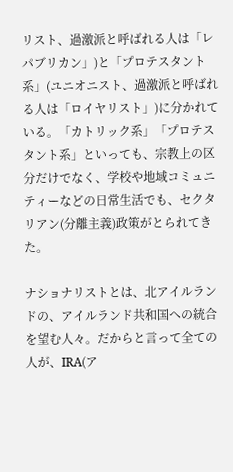リスト、過激派と呼ばれる人は「レパブリカン」)と「プロテスタント系」(ユニオニスト、過激派と呼ばれる人は「ロイヤリスト」)に分かれている。「カトリック系」「プロテスタント系」といっても、宗教上の区分だけでなく、学校や地域コミュニティーなどの日常生活でも、セクタリアン(分離主義)政策がとられてきた。

ナショナリストとは、北アイルランドの、アイルランド共和国への統合を望む人々。だからと言って全ての人が、IRA(ア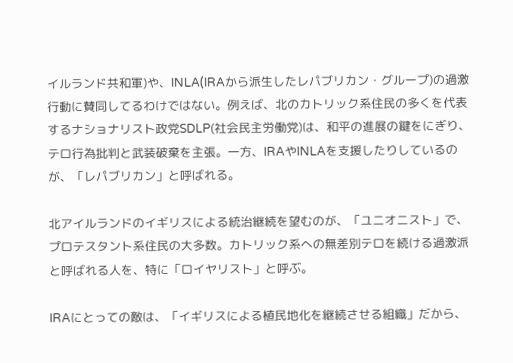イルランド共和軍)や、INLA(IRAから派生したレパブリカン・グループ)の過激行動に賛同してるわけではない。例えば、北のカトリック系住民の多くを代表するナショナリスト政党SDLP(社会民主労働党)は、和平の進展の鍵をにぎり、テロ行為批判と武装破棄を主張。一方、IRAやINLAを支援したりしているのが、「レパブリカン」と呼ばれる。

北アイルランドのイギリスによる統治継続を望むのが、「ユニオニスト」で、プロテスタント系住民の大多数。カトリック系への無差別テロを続ける過激派と呼ばれる人を、特に「ロイヤリスト」と呼ぶ。

IRAにとっての敵は、「イギリスによる植民地化を継続させる組織」だから、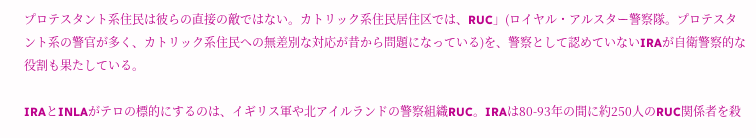プロテスタント系住民は彼らの直接の敵ではない。カトリック系住民居住区では、RUC」(ロイヤル・アルスター警察隊。プロテスタント系の警官が多く、カトリック系住民への無差別な対応が昔から問題になっている)を、警察として認めていないIRAが自衛警察的な役割も果たしている。

IRAとINLAがテロの標的にするのは、イギリス軍や北アイルランドの警察組織RUC。IRAは80-93年の間に約250人のRUC関係者を殺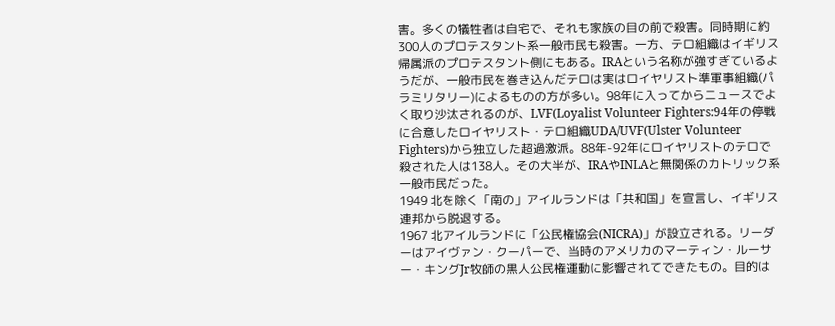害。多くの犠牲者は自宅で、それも家族の目の前で殺害。同時期に約300人のプロテスタント系一般市民も殺害。一方、テロ組織はイギリス帰属派のプロテスタント側にもある。IRAという名称が強すぎているようだが、一般市民を巻き込んだテロは実はロイヤリスト準軍事組織(パラミリタリー)によるものの方が多い。98年に入ってからニュースでよく取り沙汰されるのが、LVF(Loyalist Volunteer Fighters:94年の停戦に合意したロイヤリスト・テロ組織UDA/UVF(Ulster Volunteer Fighters)から独立した超過激派。88年-92年にロイヤリストのテロで殺された人は138人。その大半が、IRAやINLAと無関係のカトリック系一般市民だった。
1949 北を除く「南の」アイルランドは「共和国」を宣言し、イギリス連邦から脱退する。
1967 北アイルランドに「公民権協会(NICRA)」が設立される。リーダーはアイヴァン・クーパーで、当時のアメリカのマーティン・ルーサー・キングJr牧師の黒人公民権運動に影響されてできたもの。目的は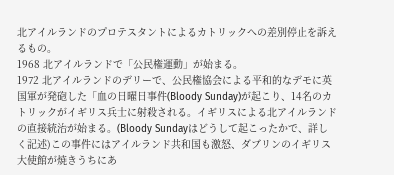北アイルランドのプロテスタントによるカトリックへの差別停止を訴えるもの。
1968 北アイルランドで「公民権運動」が始まる。
1972 北アイルランドのデリーで、公民権協会による平和的なデモに英国軍が発砲した「血の日曜日事件(Bloody Sunday)が起こり、14名のカトリックがイギリス兵士に射殺される。イギリスによる北アイルランドの直接統治が始まる。(Bloody Sundayはどうして起こったかで、詳しく記述)この事件にはアイルランド共和国も激怒、ダブリンのイギリス大使館が焼きうちにあ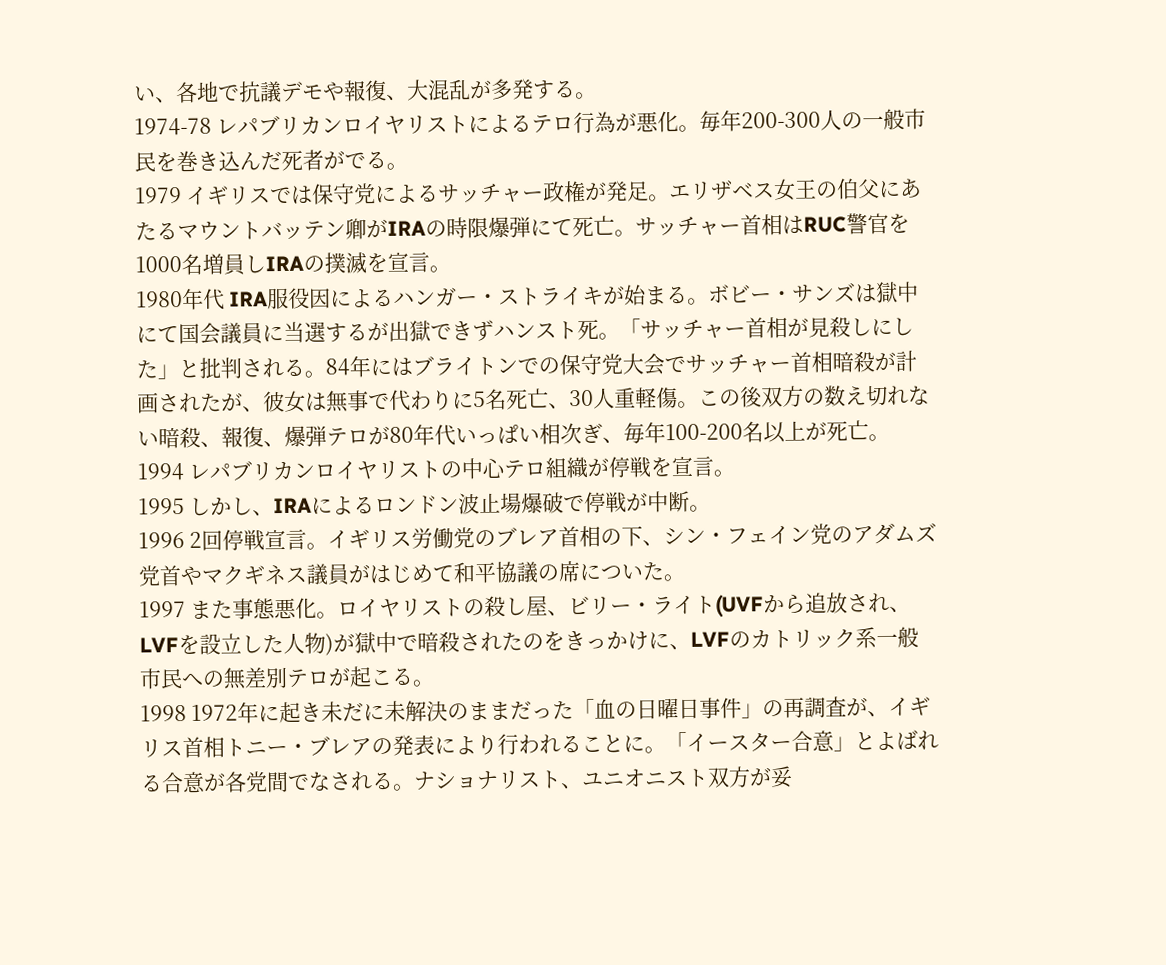い、各地で抗議デモや報復、大混乱が多発する。
1974-78 レパブリカンロイヤリストによるテロ行為が悪化。毎年200-300人の一般市民を巻き込んだ死者がでる。
1979 イギリスでは保守党によるサッチャー政権が発足。エリザベス女王の伯父にあたるマウントバッテン卿がIRAの時限爆弾にて死亡。サッチャー首相はRUC警官を1000名増員しIRAの撲滅を宣言。
1980年代 IRA服役因によるハンガー・ストライキが始まる。ボビー・サンズは獄中にて国会議員に当選するが出獄できずハンスト死。「サッチャー首相が見殺しにした」と批判される。84年にはブライトンでの保守党大会でサッチャー首相暗殺が計画されたが、彼女は無事で代わりに5名死亡、30人重軽傷。この後双方の数え切れない暗殺、報復、爆弾テロが80年代いっぱい相次ぎ、毎年100-200名以上が死亡。
1994 レパブリカンロイヤリストの中心テロ組織が停戦を宣言。
1995 しかし、IRAによるロンドン波止場爆破で停戦が中断。
1996 2回停戦宣言。イギリス労働党のブレア首相の下、シン・フェイン党のアダムズ党首やマクギネス議員がはじめて和平協議の席についた。
1997 また事態悪化。ロイヤリストの殺し屋、ビリー・ライト(UVFから追放され、LVFを設立した人物)が獄中で暗殺されたのをきっかけに、LVFのカトリック系一般市民への無差別テロが起こる。
1998 1972年に起き未だに未解決のままだった「血の日曜日事件」の再調査が、イギリス首相トニー・ブレアの発表により行われることに。「イースター合意」とよばれる合意が各党間でなされる。ナショナリスト、ユニオニスト双方が妥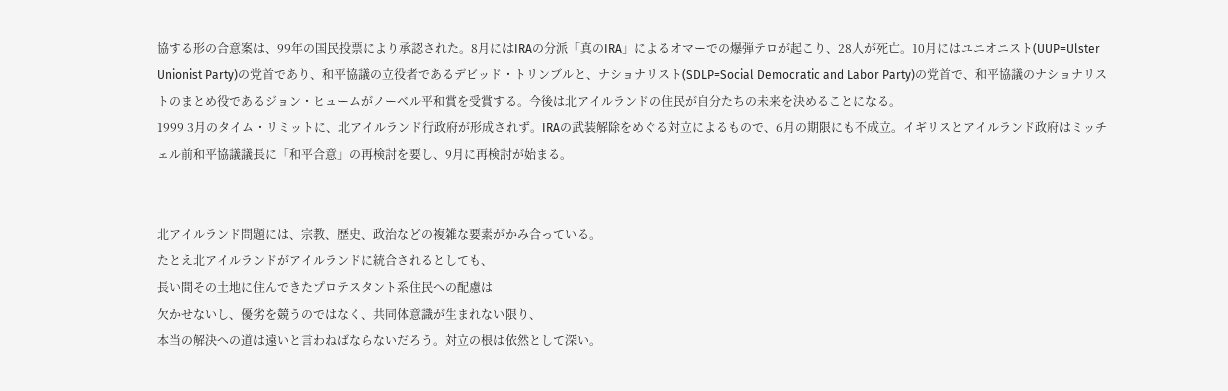協する形の合意案は、99年の国民投票により承認された。8月にはIRAの分派「真のIRA」によるオマーでの爆弾テロが起こり、28人が死亡。10月にはユニオニスト(UUP=Ulster Unionist Party)の党首であり、和平協議の立役者であるデビッド・トリンブルと、ナショナリスト(SDLP=Social Democratic and Labor Party)の党首で、和平協議のナショナリストのまとめ役であるジョン・ヒュームがノーベル平和賞を受賞する。今後は北アイルランドの住民が自分たちの未来を決めることになる。
1999 3月のタイム・リミットに、北アイルランド行政府が形成されず。IRAの武装解除をめぐる対立によるもので、6月の期限にも不成立。イギリスとアイルランド政府はミッチェル前和平協議議長に「和平合意」の再検討を要し、9月に再検討が始まる。


北アイルランド問題には、宗教、歴史、政治などの複雑な要素がかみ合っている。
たとえ北アイルランドがアイルランドに統合されるとしても、
長い間その土地に住んできたプロテスタント系住民への配慮は
欠かせないし、優劣を競うのではなく、共同体意識が生まれない限り、
本当の解決への道は遠いと言わねばならないだろう。対立の根は依然として深い。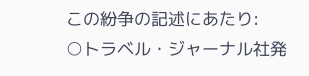この紛争の記述にあたり:
○トラベル・ジャーナル社発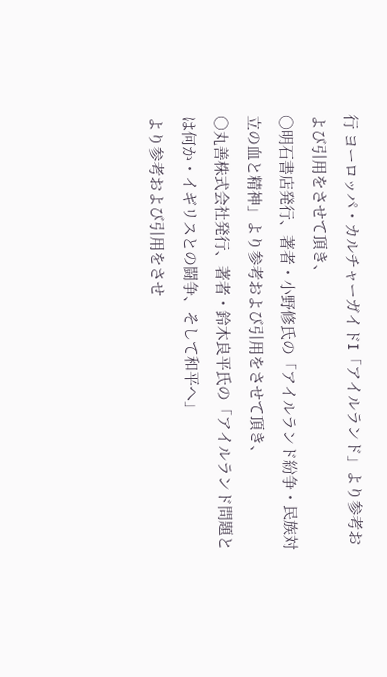行 ヨーロッパ・カルチャーガイドI「アイルランド」より参考および引用をさせて頂き、
○明石書店発行、著者・小野修氏の「アイルランド紛争・民族対立の血と精神」より参考および引用をさせて頂き、
○丸善株式会社発行、著者・鈴木良平氏の「アイルランド問題とは何か・イギリスとの闘争、そして和平へ」
より参考および引用をさせ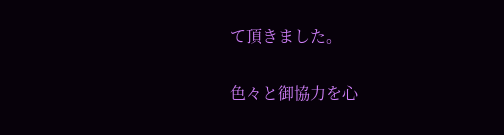て頂きました。

色々と御協力を心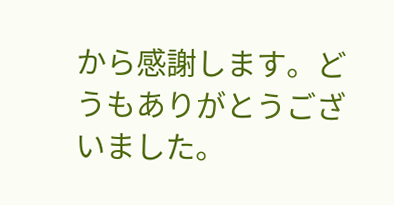から感謝します。どうもありがとうございました。